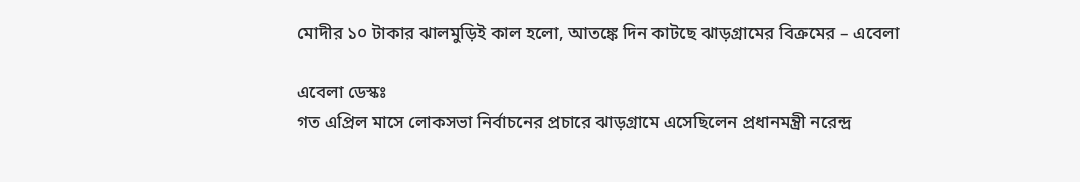মোদীর ১০ টাকার ঝালমুড়িই কাল হলো, আতঙ্কে দিন কাটছে ঝাড়গ্রামের বিক্রমের – এবেলা

এবেলা ডেস্কঃ
গত এপ্রিল মাসে লোকসভা নির্বাচনের প্রচারে ঝাড়গ্রামে এসেছিলেন প্রধানমন্ত্রী নরেন্দ্র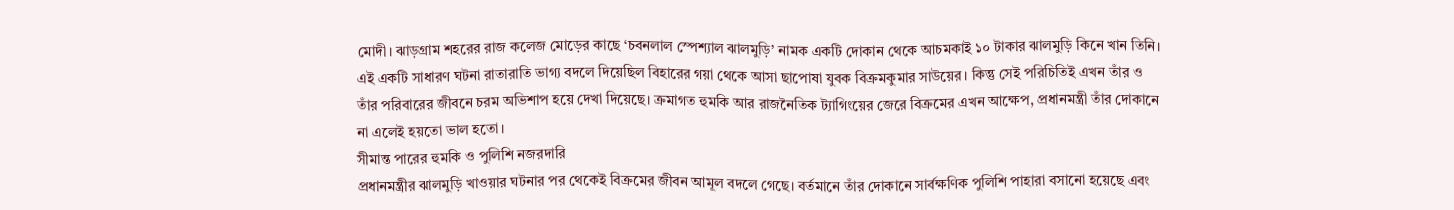মোদী। ঝাড়গ্রাম শহরের রাজ কলেজ মোড়ের কাছে ‘চবনলাল স্পেশ্যাল ঝালমুড়ি’ নামক একটি দোকান থেকে আচমকাই ১০ টাকার ঝালমুড়ি কিনে খান তিনি। এই একটি সাধারণ ঘটনা রাতারাতি ভাগ্য বদলে দিয়েছিল বিহারের গয়া থেকে আসা ছাপোষা যুবক বিক্রমকুমার সাউয়ের। কিন্তু সেই পরিচিতিই এখন তাঁর ও তাঁর পরিবারের জীবনে চরম অভিশাপ হয়ে দেখা দিয়েছে। ক্রমাগত হুমকি আর রাজনৈতিক ট্যাগিংয়ের জেরে বিক্রমের এখন আক্ষেপ, প্রধানমন্ত্রী তাঁর দোকানে না এলেই হয়তো ভাল হতো।
সীমান্ত পারের হুমকি ও পুলিশি নজরদারি
প্রধানমন্ত্রীর ঝালমুড়ি খাওয়ার ঘটনার পর থেকেই বিক্রমের জীবন আমূল বদলে গেছে। বর্তমানে তাঁর দোকানে সার্বক্ষণিক পুলিশি পাহারা বসানো হয়েছে এবং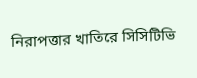নিরাপত্তার খাতিরে সিসিটিভি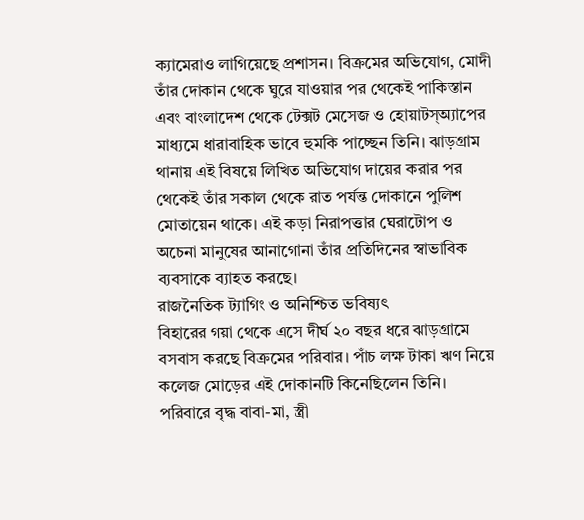ক্যামেরাও লাগিয়েছে প্রশাসন। বিক্রমের অভিযোগ, মোদী তাঁর দোকান থেকে ঘুরে যাওয়ার পর থেকেই পাকিস্তান এবং বাংলাদেশ থেকে টেক্সট মেসেজ ও হোয়াটস্অ্যাপের মাধ্যমে ধারাবাহিক ভাবে হুমকি পাচ্ছেন তিনি। ঝাড়গ্রাম থানায় এই বিষয়ে লিখিত অভিযোগ দায়ের করার পর থেকেই তাঁর সকাল থেকে রাত পর্যন্ত দোকানে পুলিশ মোতায়েন থাকে। এই কড়া নিরাপত্তার ঘেরাটোপ ও অচেনা মানুষের আনাগোনা তাঁর প্রতিদিনের স্বাভাবিক ব্যবসাকে ব্যাহত করছে।
রাজনৈতিক ট্যাগিং ও অনিশ্চিত ভবিষ্যৎ
বিহারের গয়া থেকে এসে দীর্ঘ ২০ বছর ধরে ঝাড়গ্রামে বসবাস করছে বিক্রমের পরিবার। পাঁচ লক্ষ টাকা ঋণ নিয়ে কলেজ মোড়ের এই দোকানটি কিনেছিলেন তিনি। পরিবারে বৃদ্ধ বাবা-মা, স্ত্রী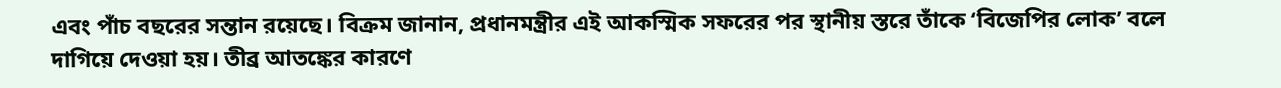এবং পাঁচ বছরের সন্তান রয়েছে। বিক্রম জানান, প্রধানমন্ত্রীর এই আকস্মিক সফরের পর স্থানীয় স্তরে তাঁকে ‘বিজেপির লোক’ বলে দাগিয়ে দেওয়া হয়। তীব্র আতঙ্কের কারণে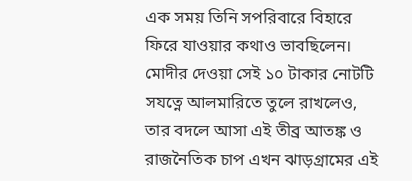এক সময় তিনি সপরিবারে বিহারে ফিরে যাওয়ার কথাও ভাবছিলেন। মোদীর দেওয়া সেই ১০ টাকার নোটটি সযত্নে আলমারিতে তুলে রাখলেও, তার বদলে আসা এই তীব্র আতঙ্ক ও রাজনৈতিক চাপ এখন ঝাড়গ্রামের এই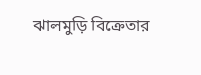ঝালমুড়ি বিক্রেতার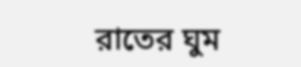রাতের ঘুম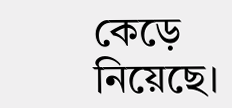কেড়ে নিয়েছে।